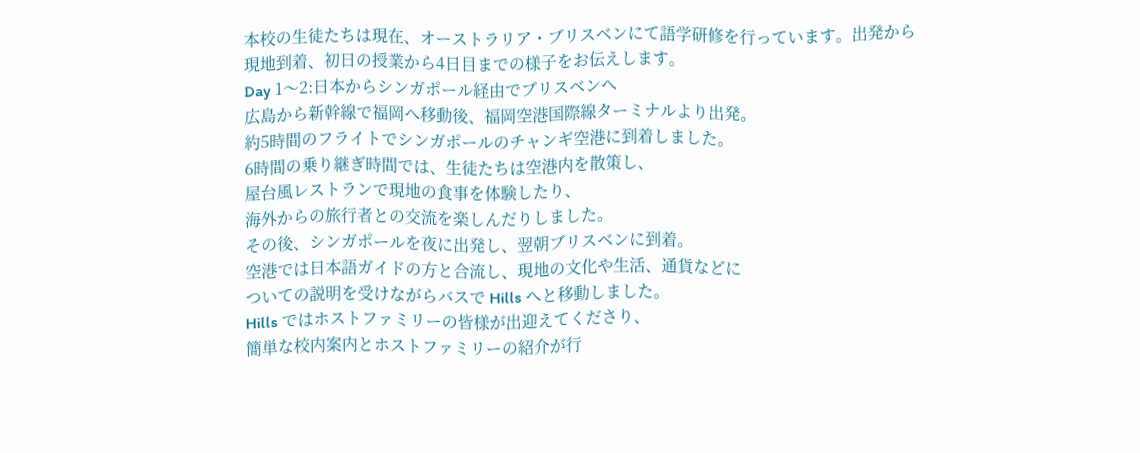本校の生徒たちは現在、オーストラリア・ブリスベンにて語学研修を行っています。出発から現地到着、初日の授業から4日目までの様子をお伝えします。
Day 1〜2:日本からシンガポール経由でブリスベンへ
広島から新幹線で福岡へ移動後、福岡空港国際線ターミナルより出発。
約5時間のフライトでシンガポールのチャンギ空港に到着しました。
6時間の乗り継ぎ時間では、生徒たちは空港内を散策し、
屋台風レストランで現地の食事を体験したり、
海外からの旅行者との交流を楽しんだりしました。
その後、シンガポールを夜に出発し、翌朝ブリスベンに到着。
空港では日本語ガイドの方と合流し、現地の文化や生活、通貨などに
ついての説明を受けながらバスで Hills へと移動しました。
Hills ではホストファミリーの皆様が出迎えてくださり、
簡単な校内案内とホストファミリーの紹介が行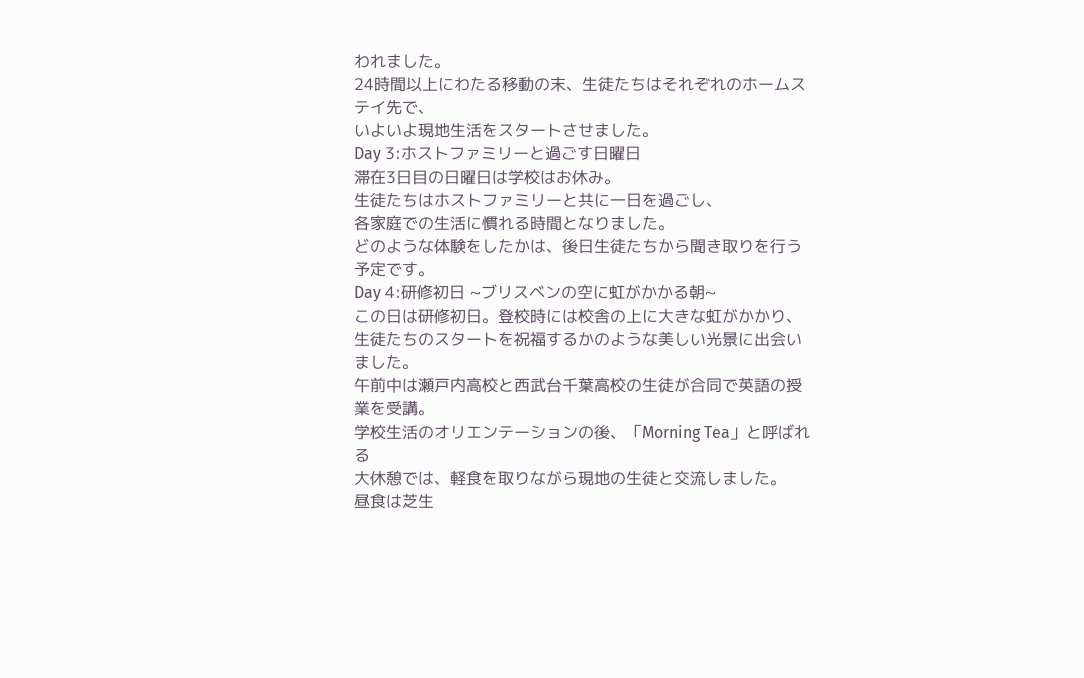われました。
24時間以上にわたる移動の末、生徒たちはそれぞれのホームステイ先で、
いよいよ現地生活をスタートさせました。
Day 3:ホストファミリーと過ごす日曜日
滞在3日目の日曜日は学校はお休み。
生徒たちはホストファミリーと共に一日を過ごし、
各家庭での生活に慣れる時間となりました。
どのような体験をしたかは、後日生徒たちから聞き取りを行う予定です。
Day 4:研修初日 ~ブリスベンの空に虹がかかる朝~
この日は研修初日。登校時には校舎の上に大きな虹がかかり、
生徒たちのスタートを祝福するかのような美しい光景に出会いました。
午前中は瀬戸内高校と西武台千葉高校の生徒が合同で英語の授業を受講。
学校生活のオリエンテーションの後、「Morning Tea」と呼ばれる
大休憩では、軽食を取りながら現地の生徒と交流しました。
昼食は芝生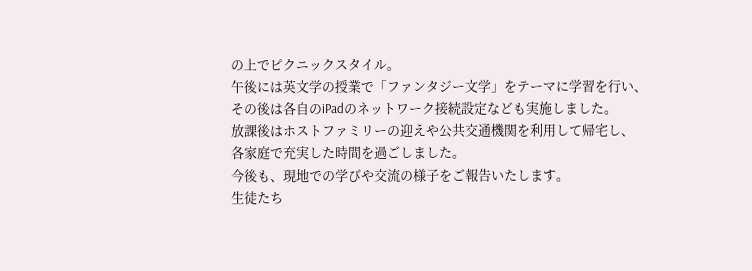の上でピクニックスタイル。
午後には英文学の授業で「ファンタジー文学」をテーマに学習を行い、
その後は各自のiPadのネットワーク接続設定なども実施しました。
放課後はホストファミリーの迎えや公共交通機関を利用して帰宅し、
各家庭で充実した時間を過ごしました。
今後も、現地での学びや交流の様子をご報告いたします。
生徒たち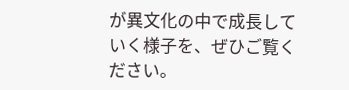が異文化の中で成長していく様子を、ぜひご覧ください。